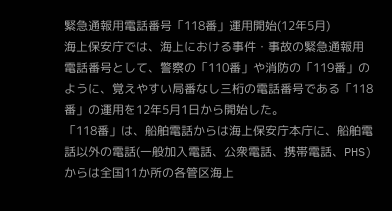緊急通報用電話番号「118番」運用開始(12年5月)
海上保安庁では、海上における事件・事故の緊急通報用電話番号として、警察の「110番」や消防の「119番」のように、覚えやすい局番なし三桁の電話番号である「118番」の運用を12年5月1日から開始した。
「118番」は、船舶電話からは海上保安庁本庁に、船舶電話以外の電話(一般加入電話、公衆電話、携帯電話、PHS)からは全国11か所の各管区海上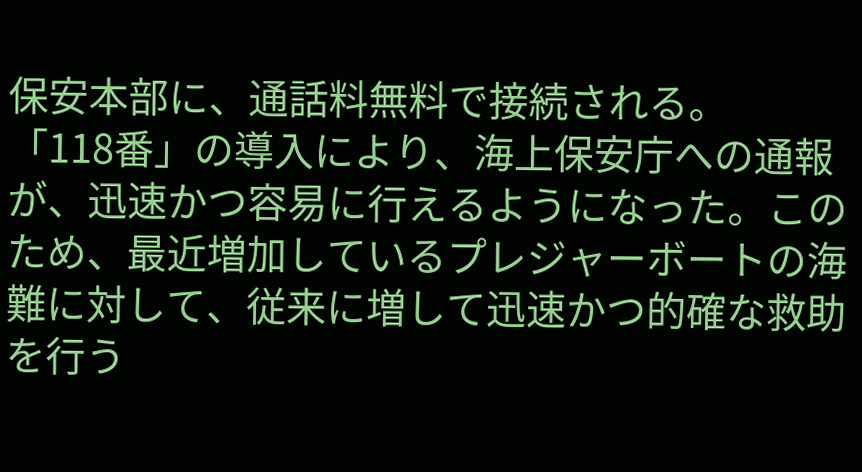保安本部に、通話料無料で接続される。
「118番」の導入により、海上保安庁への通報が、迅速かつ容易に行えるようになった。このため、最近増加しているプレジャーボートの海難に対して、従来に増して迅速かつ的確な救助を行う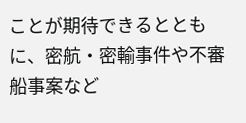ことが期待できるとともに、密航・密輸事件や不審船事案など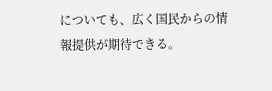についても、広く国民からの情報提供が期待できる。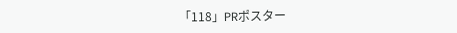「118」PRポスター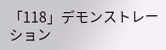「118」デモンストレーション